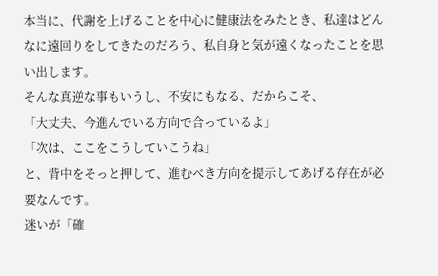本当に、代謝を上げることを中心に健康法をみたとき、私達はどんなに遠回りをしてきたのだろう、私自身と気が遠くなったことを思い出します。
そんな真逆な事もいうし、不安にもなる、だからこそ、
「大丈夫、今進んでいる方向で合っているよ」
「次は、ここをこうしていこうね」
と、背中をそっと押して、進むべき方向を提示してあげる存在が必要なんです。
迷いが「確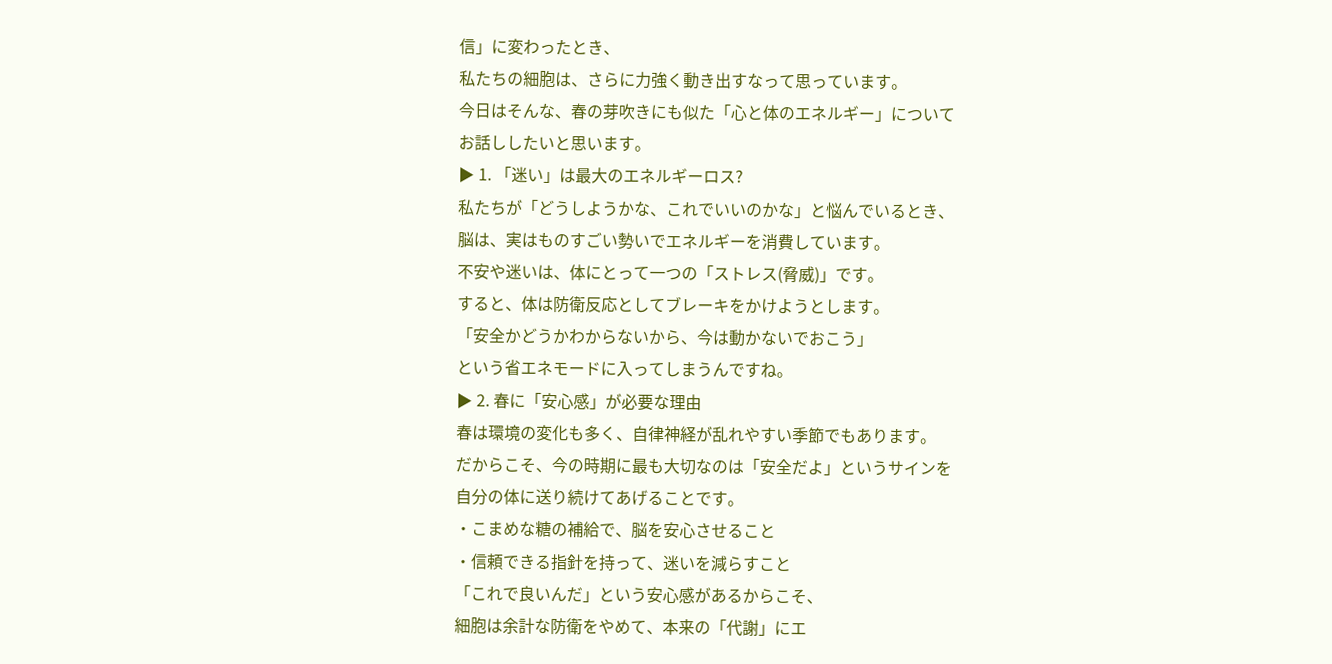信」に変わったとき、
私たちの細胞は、さらに力強く動き出すなって思っています。
今日はそんな、春の芽吹きにも似た「心と体のエネルギー」について
お話ししたいと思います。
▶ 1. 「迷い」は最大のエネルギーロス?
私たちが「どうしようかな、これでいいのかな」と悩んでいるとき、
脳は、実はものすごい勢いでエネルギーを消費しています。
不安や迷いは、体にとって一つの「ストレス(脅威)」です。
すると、体は防衛反応としてブレーキをかけようとします。
「安全かどうかわからないから、今は動かないでおこう」
という省エネモードに入ってしまうんですね。
▶ 2. 春に「安心感」が必要な理由
春は環境の変化も多く、自律神経が乱れやすい季節でもあります。
だからこそ、今の時期に最も大切なのは「安全だよ」というサインを
自分の体に送り続けてあげることです。
・こまめな糖の補給で、脳を安心させること
・信頼できる指針を持って、迷いを減らすこと
「これで良いんだ」という安心感があるからこそ、
細胞は余計な防衛をやめて、本来の「代謝」にエ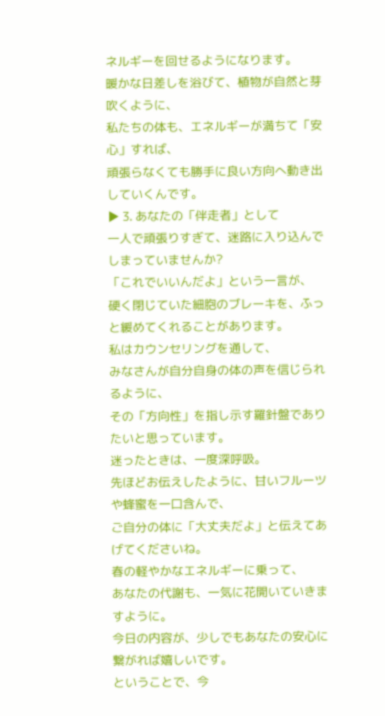ネルギーを回せるようになります。
暖かな日差しを浴びて、植物が自然と芽吹くように、
私たちの体も、エネルギーが満ちて「安心」すれば、
頑張らなくても勝手に良い方向へ動き出していくんです。
▶ 3. あなたの「伴走者」として
一人で頑張りすぎて、迷路に入り込んでしまっていませんか?
「これでいいんだよ」という一言が、
硬く閉じていた細胞のブレーキを、ふっと緩めてくれることがあります。
私はカウンセリングを通して、
みなさんが自分自身の体の声を信じられるように、
その「方向性」を指し示す羅針盤でありたいと思っています。
迷ったときは、一度深呼吸。
先ほどお伝えしたように、甘いフルーツや蜂蜜を一口含んで、
ご自分の体に「大丈夫だよ」と伝えてあげてくださいね。
春の軽やかなエネルギーに乗って、
あなたの代謝も、一気に花開いていきますように。
今日の内容が、少しでもあなたの安心に繋がれば嬉しいです。
ということで、今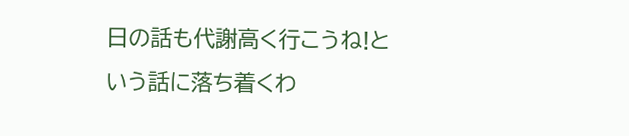日の話も代謝高く行こうね!という話に落ち着くわ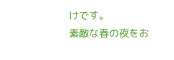けです。
素敵な春の夜をお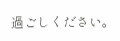過ごしください。